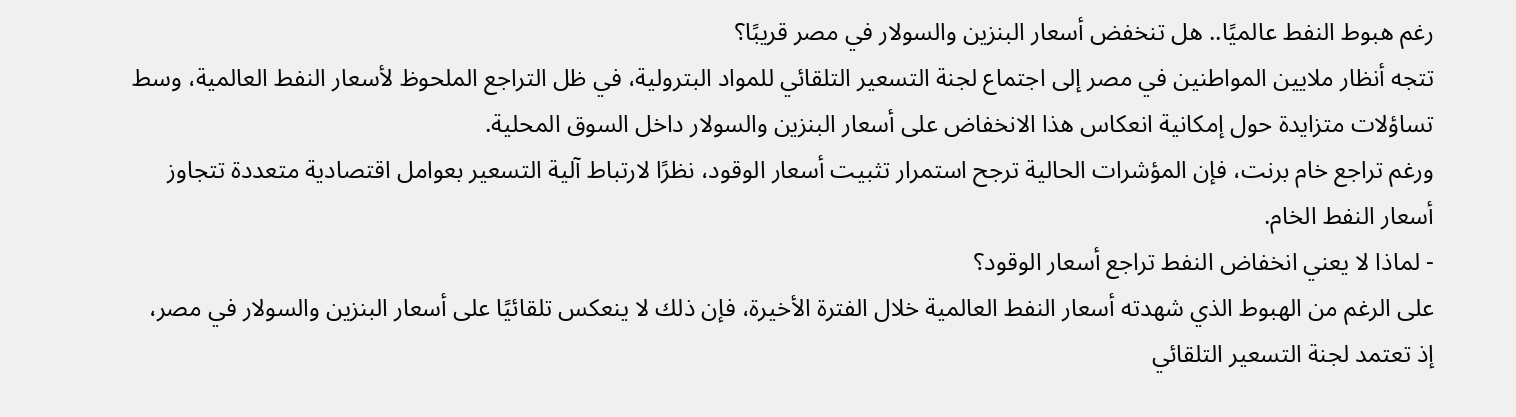رغم هبوط النفط عالميًا.. هل تنخفض أسعار البنزين والسولار في مصر قريبًا؟
تتجه أنظار ملايين المواطنين في مصر إلى اجتماع لجنة التسعير التلقائي للمواد البترولية، في ظل التراجع الملحوظ لأسعار النفط العالمية، وسط تساؤلات متزايدة حول إمكانية انعكاس هذا الانخفاض على أسعار البنزين والسولار داخل السوق المحلية.
ورغم تراجع خام برنت، فإن المؤشرات الحالية ترجح استمرار تثبيت أسعار الوقود، نظرًا لارتباط آلية التسعير بعوامل اقتصادية متعددة تتجاوز أسعار النفط الخام.
- لماذا لا يعني انخفاض النفط تراجع أسعار الوقود؟
على الرغم من الهبوط الذي شهدته أسعار النفط العالمية خلال الفترة الأخيرة، فإن ذلك لا ينعكس تلقائيًا على أسعار البنزين والسولار في مصر، إذ تعتمد لجنة التسعير التلقائي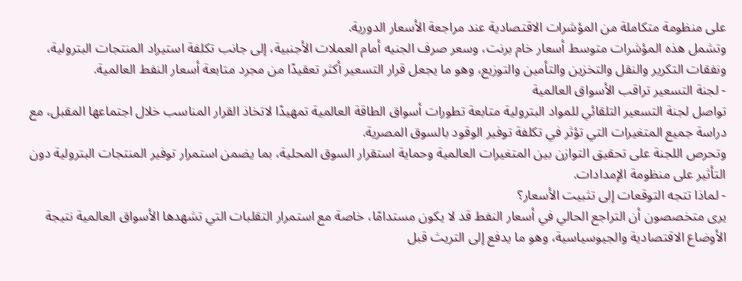على منظومة متكاملة من المؤشرات الاقتصادية عند مراجعة الأسعار الدورية.
وتشمل هذه المؤشرات متوسط أسعار خام برنت، وسعر صرف الجنيه أمام العملات الأجنبية، إلى جانب تكلفة استيراد المنتجات البترولية، ونفقات التكرير والنقل والتخزين والتأمين والتوزيع، وهو ما يجعل قرار التسعير أكثر تعقيدًا من مجرد متابعة أسعار النفط العالمية.
- لجنة التسعير تراقب الأسواق العالمية
تواصل لجنة التسعير التلقائي للمواد البترولية متابعة تطورات أسواق الطاقة العالمية تمهيدًا لاتخاذ القرار المناسب خلال اجتماعها المقبل، مع دراسة جميع المتغيرات التي تؤثر في تكلفة توفير الوقود بالسوق المصرية.
وتحرص اللجنة على تحقيق التوازن بين المتغيرات العالمية وحماية استقرار السوق المحلية، بما يضمن استمرار توفير المنتجات البترولية دون التأثير على منظومة الإمدادات.
- لماذا تتجه التوقعات إلى تثبيت الأسعار؟
يرى متخصصون أن التراجع الحالي في أسعار النفط قد لا يكون مستدامًا، خاصة مع استمرار التقلبات التي تشهدها الأسواق العالمية نتيجة الأوضاع الاقتصادية والجيوسياسية، وهو ما يدفع إلى التريث قبل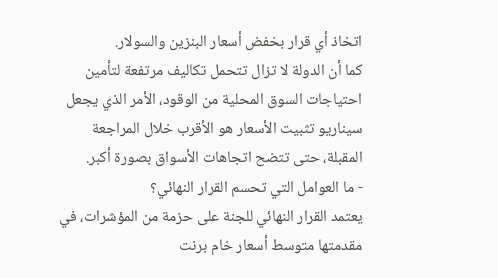اتخاذ أي قرار بخفض أسعار البنزين والسولار.
كما أن الدولة لا تزال تتحمل تكاليف مرتفعة لتأمين احتياجات السوق المحلية من الوقود، الأمر الذي يجعل سيناريو تثبيت الأسعار هو الأقرب خلال المراجعة المقبلة، حتى تتضح اتجاهات الأسواق بصورة أكبر.
- ما العوامل التي تحسم القرار النهائي؟
يعتمد القرار النهائي للجنة على حزمة من المؤشرات، في مقدمتها متوسط أسعار خام برنت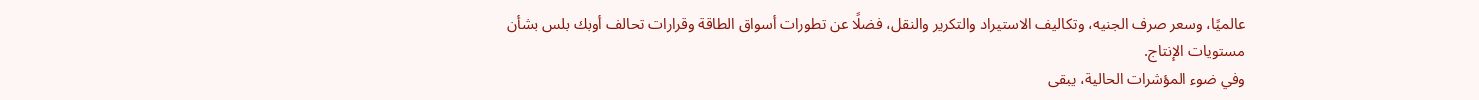عالميًا، وسعر صرف الجنيه، وتكاليف الاستيراد والتكرير والنقل، فضلًا عن تطورات أسواق الطاقة وقرارات تحالف أوبك بلس بشأن مستويات الإنتاج.
وفي ضوء المؤشرات الحالية، يبقى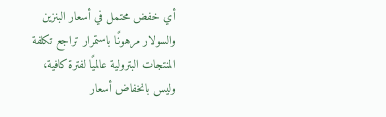أي خفض محتمل في أسعار البنزين والسولار مرهونًا باستمرار تراجع تكلفة المنتجات البترولية عالميًا لفترة كافية، وليس بانخفاض أسعار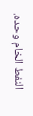النفط الخام وحده.